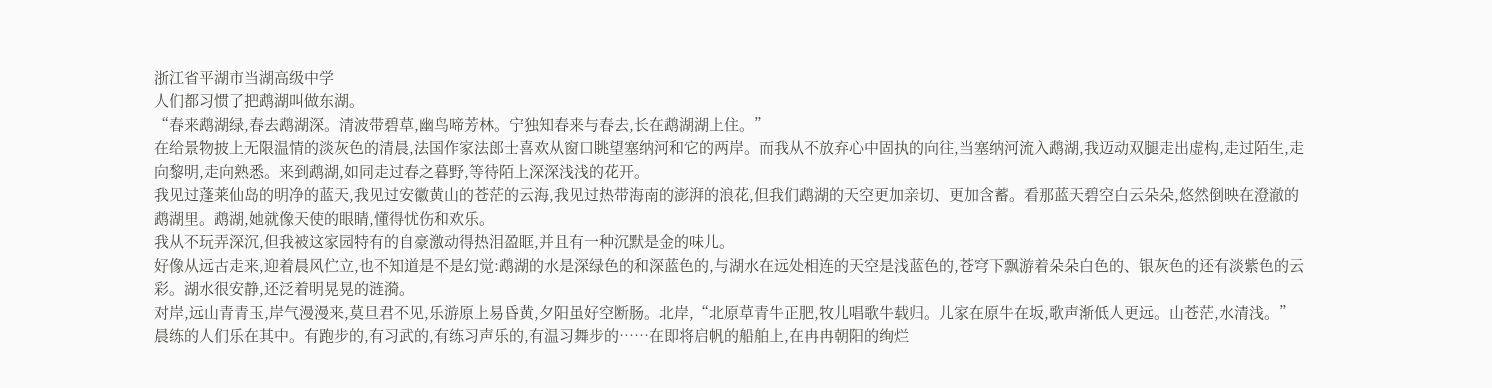浙江省平湖市当湖高级中学
人们都习惯了把鹉湖叫做东湖。
“春来鹉湖绿,春去鹉湖深。清波带碧草,幽鸟啼芳林。宁独知春来与春去,长在鹉湖湖上住。”
在给景物披上无限温情的淡灰色的清晨,法国作家法郎士喜欢从窗口眺望塞纳河和它的两岸。而我从不放弃心中固执的向往,当塞纳河流入鹉湖,我迈动双腿走出虚构,走过陌生,走向黎明,走向熟悉。来到鹉湖,如同走过春之暮野,等待陌上深深浅浅的花开。
我见过蓬莱仙岛的明净的蓝天,我见过安徽黄山的苍茫的云海,我见过热带海南的澎湃的浪花,但我们鹉湖的天空更加亲切、更加含蓄。看那蓝天碧空白云朵朵,悠然倒映在澄澈的鹉湖里。鹉湖,她就像天使的眼睛,懂得忧伤和欢乐。
我从不玩弄深沉,但我被这家园特有的自豪激动得热泪盈眶,并且有一种沉默是金的味儿。
好像从远古走来,迎着晨风伫立,也不知道是不是幻觉:鹉湖的水是深绿色的和深蓝色的,与湖水在远处相连的天空是浅蓝色的,苍穹下飘游着朵朵白色的、银灰色的还有淡紫色的云彩。湖水很安静,还泛着明晃晃的涟漪。
对岸,远山青青玉,岸气漫漫来,莫旦君不见,乐游原上易昏黄,夕阳虽好空断肠。北岸,“北原草青牛正肥,牧儿唱歌牛载归。儿家在原牛在坂,歌声渐低人更远。山苍茫,水清浅。”
晨练的人们乐在其中。有跑步的,有习武的,有练习声乐的,有温习舞步的……在即将启帆的船舶上,在冉冉朝阳的绚烂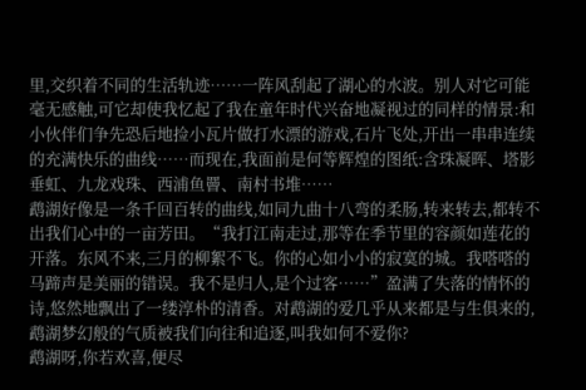里,交织着不同的生活轨迹……一阵风刮起了湖心的水波。别人对它可能毫无感触,可它却使我忆起了我在童年时代兴奋地凝视过的同样的情景:和小伙伴们争先恐后地捡小瓦片做打水漂的游戏,石片飞处,开出一串串连续的充满快乐的曲线……而现在,我面前是何等辉煌的图纸:含珠凝晖、塔影垂虹、九龙戏珠、西浦鱼罾、南村书堆……
鹉湖好像是一条千回百转的曲线,如同九曲十八弯的柔肠,转来转去,都转不出我们心中的一亩芳田。“我打江南走过,那等在季节里的容颜如莲花的开落。东风不来,三月的柳絮不飞。你的心如小小的寂寞的城。我嗒嗒的马蹄声是美丽的错误。我不是归人,是个过客……”盈满了失落的情怀的诗,悠然地飘出了一缕淳朴的清香。对鹉湖的爱几乎从来都是与生俱来的,鹉湖梦幻般的气质被我们向往和追逐,叫我如何不爱你?
鹉湖呀,你若欢喜,便尽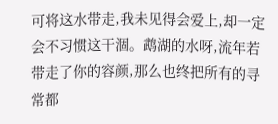可将这水带走,我未见得会爱上,却一定会不习惯这干涸。鹉湖的水呀,流年若带走了你的容颜,那么也终把所有的寻常都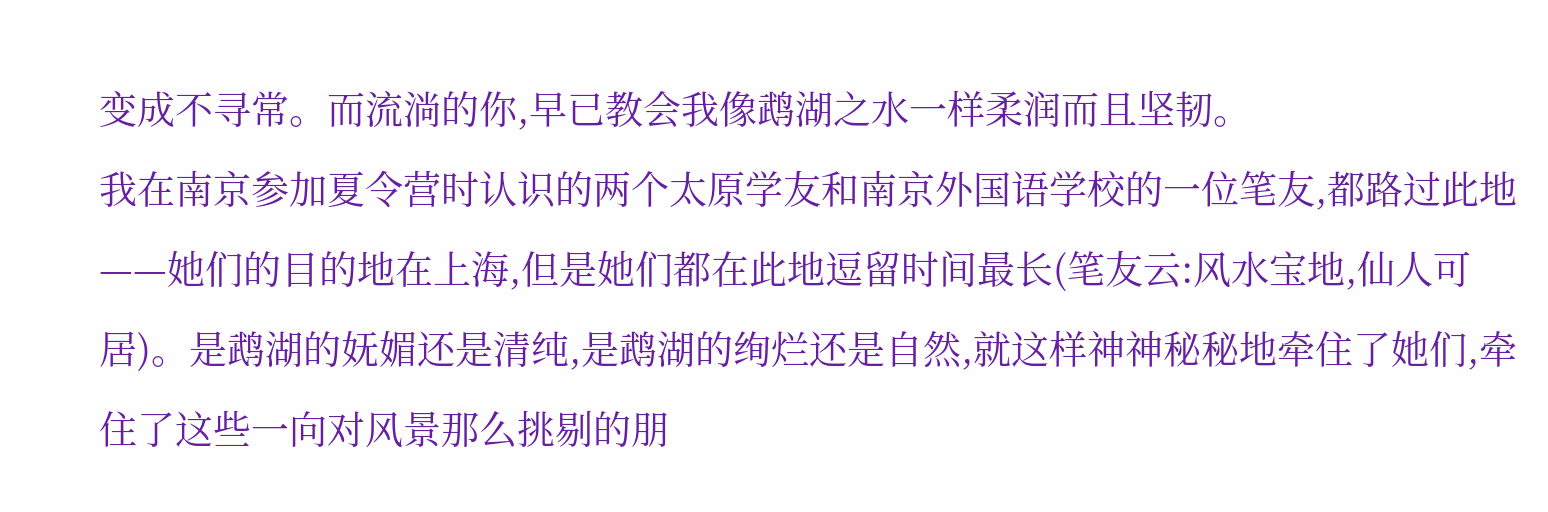变成不寻常。而流淌的你,早已教会我像鹉湖之水一样柔润而且坚韧。
我在南京参加夏令营时认识的两个太原学友和南京外国语学校的一位笔友,都路过此地——她们的目的地在上海,但是她们都在此地逗留时间最长(笔友云:风水宝地,仙人可居)。是鹉湖的妩媚还是清纯,是鹉湖的绚烂还是自然,就这样神神秘秘地牵住了她们,牵住了这些一向对风景那么挑剔的朋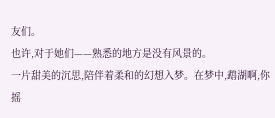友们。
也许,对于她们——熟悉的地方是没有风景的。
一片甜美的沉思,陪伴着柔和的幻想入梦。在梦中,鹉湖啊,你摇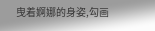曳着婀娜的身姿,勾画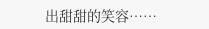出甜甜的笑容……